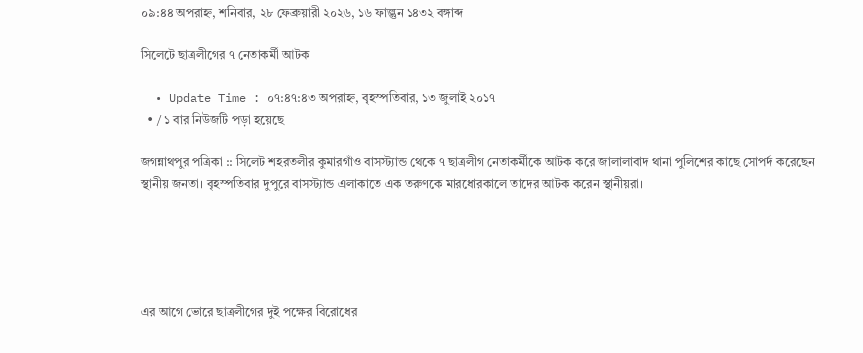০৯:৪৪ অপরাহ্ন, শনিবার, ২৮ ফেব্রুয়ারী ২০২৬, ১৬ ফাল্গুন ১৪৩২ বঙ্গাব্দ

সিলেটে ছাত্রলীগের ৭ নেতাকর্মী আটক

  • Update Time : ০৭:৪৭:৪৩ অপরাহ্ন, বৃহস্পতিবার, ১৩ জুলাই ২০১৭
  • / ১ বার নিউজটি পড়া হয়েছে

জগন্নাথপুর পত্রিকা :: সিলেট শহরতলীর কুমারগাঁও বাসস্ট্যান্ড থেকে ৭ ছাত্রলীগ নেতাকর্মীকে আটক করে জালালাবাদ থানা পুলিশের কাছে সোপর্দ করেছেন স্থানীয় জনতা। বৃহস্পতিবার দুপুরে বাসস্ট্যান্ড এলাকাতে এক তরুণকে মারধোরকালে তাদের আটক করেন স্থানীয়রা।





এর আগে ভোরে ছাত্রলীগের দুই পক্ষের বিরোধের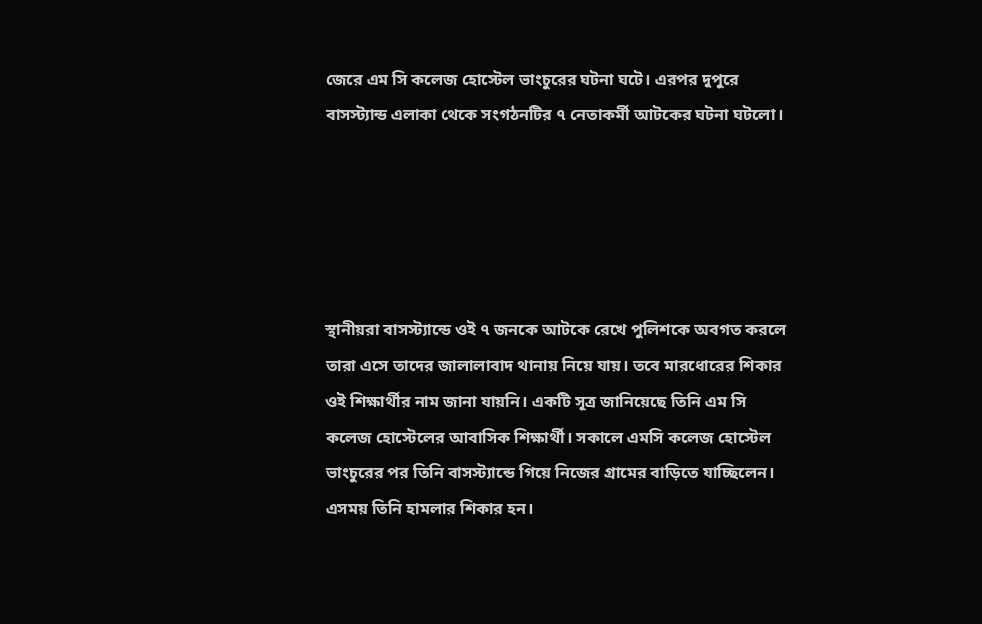জেরে এম সি কলেজ হোস্টেল ভাংচুরের ঘটনা ঘটে। এরপর দুপুরে বাসস্ট্যান্ড এলাকা থেকে সংগঠনটির ৭ নেতাকর্মী আটকের ঘটনা ঘটলো।





স্থানীয়রা বাসস্ট্যান্ডে ওই ৭ জনকে আটকে রেখে পুলিশকে অবগত করলে তারা এসে তাদের জালালাবাদ থানায় নিয়ে যায়। তবে মারধোরের শিকার ওই শিক্ষার্থীর নাম জানা যায়নি। একটি সূত্র জানিয়েছে তিনি এম সি কলেজ হোস্টেলের আবাসিক শিক্ষার্থী। সকালে এমসি কলেজ হোস্টেল ভাংচুরের পর তিনি বাসস্ট্যান্ডে গিয়ে নিজের গ্রামের বাড়িতে যাচ্ছিলেন। এসময় তিনি হামলার শিকার হন।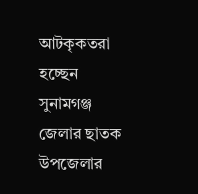আটকৃকতরা হচ্ছেন সুনামগঞ্জ জেলার ছাতক উপজেলার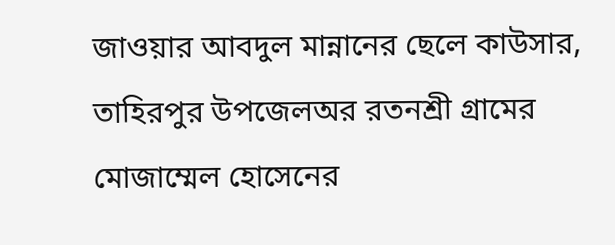জাওয়ার আবদুল মান্নানের ছেলে কাউসার, তাহিরপুর উপজেলঅর রতনশ্রী গ্রামের মোজাম্মেল হোসেনের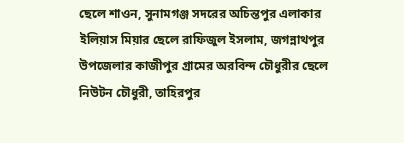ছেলে শাওন, সুনামগঞ্জ সদরের অচিন্তপুর এলাকার ইলিয়াস মিয়ার ছেলে রাফিজুল ইসলাম, জগন্নাথপুর উপজেলার কাজীপুর গ্রামের অরবিন্দ চৌধুরীর ছেলে নিউটন চৌধুরী, তাহিরপুর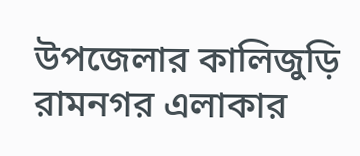উপজেলার কালিজুড়ি রামনগর এলাকার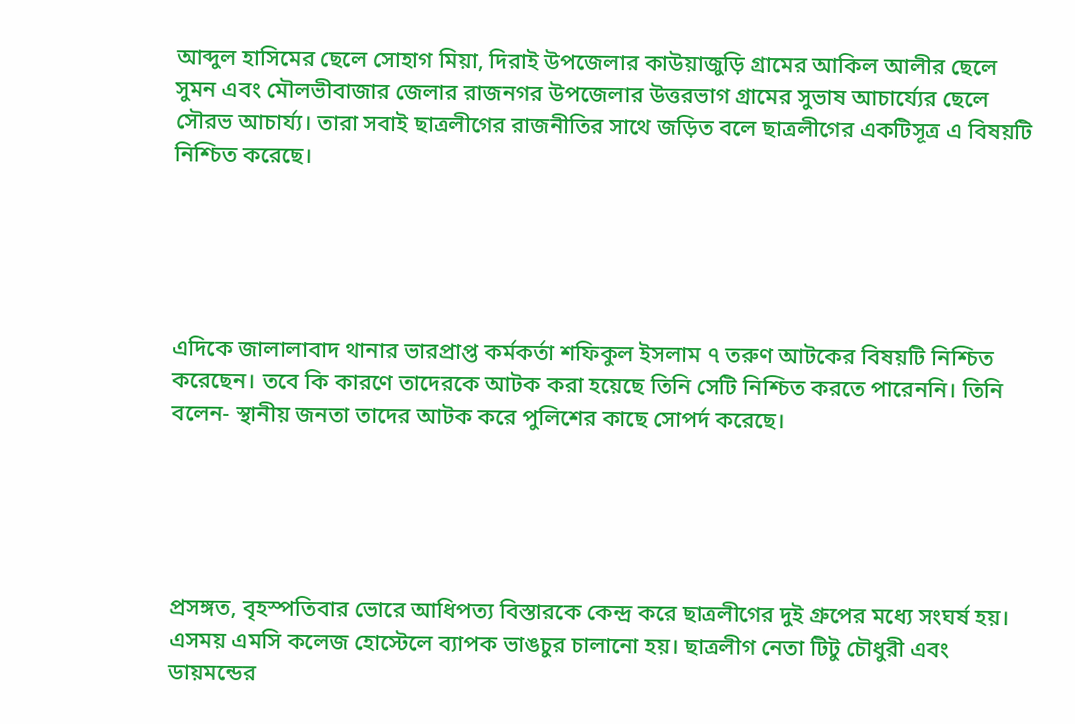আব্দুল হাসিমের ছেলে সোহাগ মিয়া, দিরাই উপজেলার কাউয়াজুড়ি গ্রামের আকিল আলীর ছেলে সুমন এবং মৌলভীবাজার জেলার রাজনগর উপজেলার উত্তরভাগ গ্রামের সুভাষ আচার্য্যের ছেলে সৌরভ আচার্য্য। তারা সবাই ছাত্রলীগের রাজনীতির সাথে জড়িত বলে ছাত্রলীগের একটিসূত্র এ বিষয়টি নিশ্চিত করেছে।





এদিকে জালালাবাদ থানার ভারপ্রাপ্ত কর্মকর্তা শফিকুল ইসলাম ৭ তরুণ আটকের বিষয়টি নিশ্চিত করেছেন। তবে কি কারণে তাদেরকে আটক করা হয়েছে তিনি সেটি নিশ্চিত করতে পারেননি। তিনি বলেন- স্থানীয় জনতা তাদের আটক করে পুলিশের কাছে সোপর্দ করেছে।





প্রসঙ্গত, বৃহস্পতিবার ভোরে আধিপত্য বিস্তারকে কেন্দ্র করে ছাত্রলীগের দুই গ্রুপের মধ্যে সংঘর্ষ হয়। এসময় এমসি কলেজ হোস্টেলে ব্যাপক ভাঙচুর চালানো হয়। ছাত্রলীগ নেতা টিটু চৌধুরী এবং ডায়মন্ডের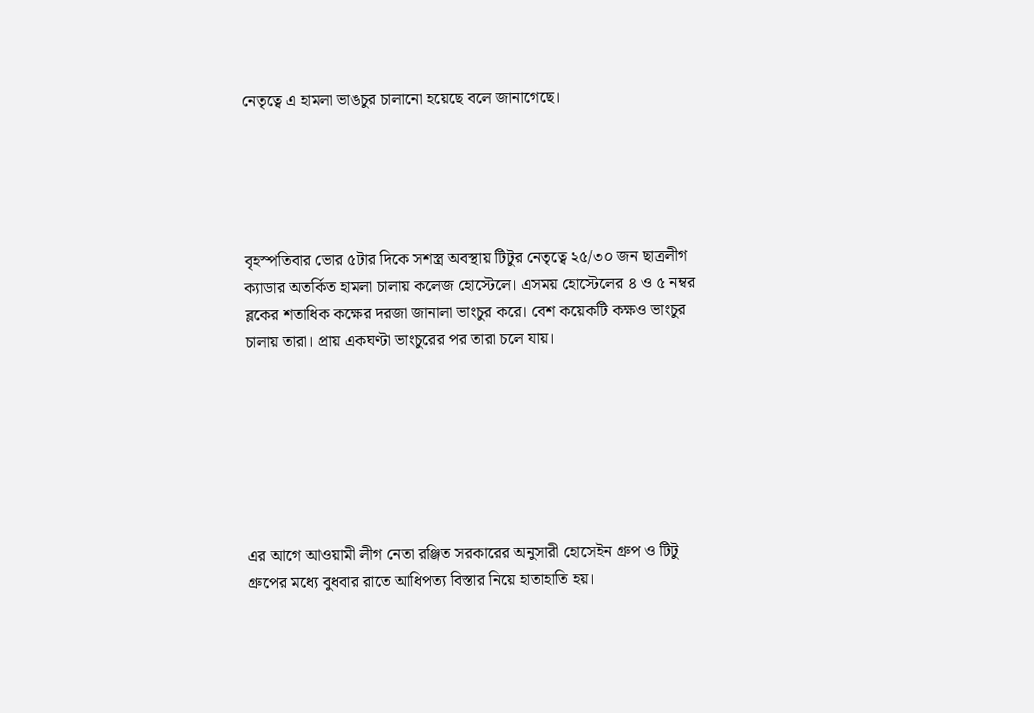নেতৃত্বে এ হামলা ভাঙচুর চালানো হয়েছে বলে জানাগেছে।





বৃহস্পতিবার ভোর ৫টার দিকে সশস্ত্র অবস্থায় টিটুর নেতৃত্বে ২৫/৩০ জন ছাত্রলীগ ক্যাডার অতর্কিত হামলা চালায় কলেজ হোস্টেলে। এসময় হোস্টেলের ৪ ও ৫ নম্বর ব্লকের শতাধিক কক্ষের দরজা জানালা ভাংচুর করে। বেশ কয়েকটি কক্ষও ভাংচুর চালায় তারা। প্রায় একঘণ্টা ভাংচুরের পর তারা চলে যায়।







এর আগে আওয়ামী লীগ নেতা রঞ্জিত সরকারের অনুসারী হোসেইন গ্রুপ ও টিটু গ্রুপের মধ্যে বুধবার রাতে আধিপত্য বিস্তার নিয়ে হাতাহাতি হয়।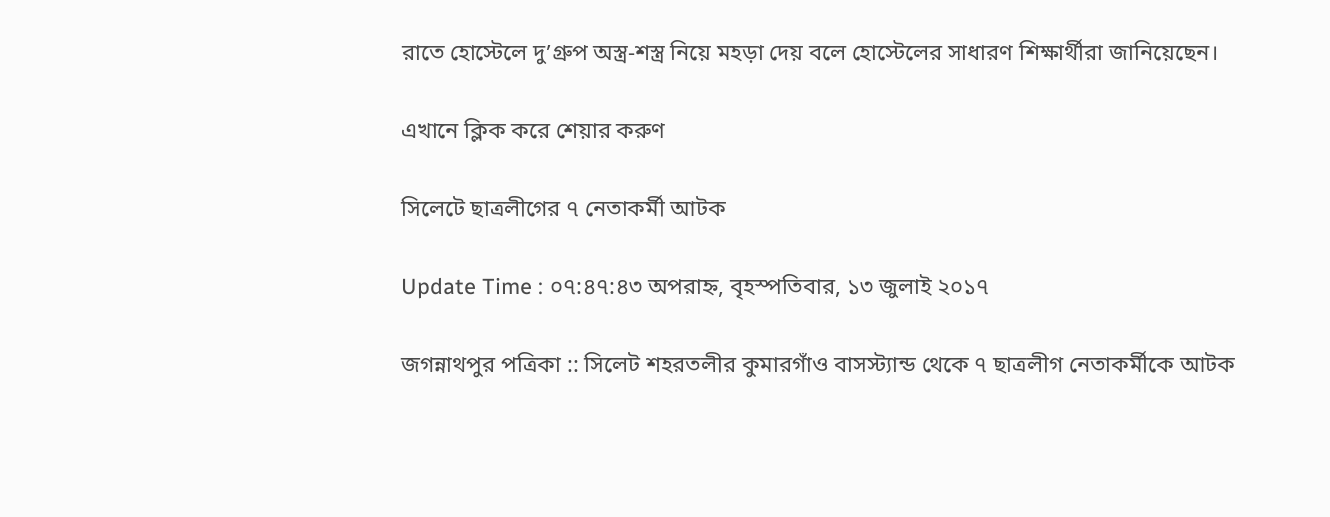রাতে হোস্টেলে দু’গ্রুপ অস্ত্র-শস্ত্র নিয়ে মহড়া দেয় বলে হোস্টেলের সাধারণ শিক্ষার্থীরা জানিয়েছেন।

এখানে ক্লিক করে শেয়ার করুণ

সিলেটে ছাত্রলীগের ৭ নেতাকর্মী আটক

Update Time : ০৭:৪৭:৪৩ অপরাহ্ন, বৃহস্পতিবার, ১৩ জুলাই ২০১৭

জগন্নাথপুর পত্রিকা :: সিলেট শহরতলীর কুমারগাঁও বাসস্ট্যান্ড থেকে ৭ ছাত্রলীগ নেতাকর্মীকে আটক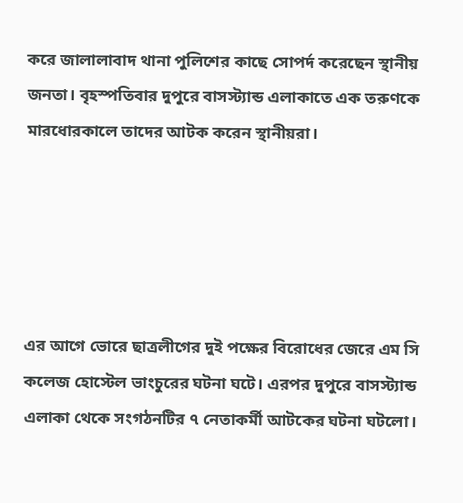করে জালালাবাদ থানা পুলিশের কাছে সোপর্দ করেছেন স্থানীয় জনতা। বৃহস্পতিবার দুপুরে বাসস্ট্যান্ড এলাকাতে এক তরুণকে মারধোরকালে তাদের আটক করেন স্থানীয়রা।





এর আগে ভোরে ছাত্রলীগের দুই পক্ষের বিরোধের জেরে এম সি কলেজ হোস্টেল ভাংচুরের ঘটনা ঘটে। এরপর দুপুরে বাসস্ট্যান্ড এলাকা থেকে সংগঠনটির ৭ নেতাকর্মী আটকের ঘটনা ঘটলো।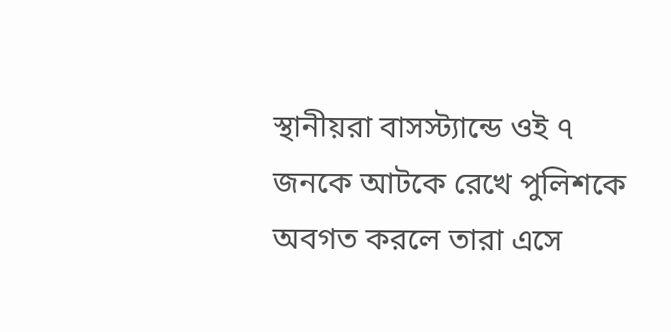স্থানীয়রা বাসস্ট্যান্ডে ওই ৭ জনকে আটকে রেখে পুলিশকে অবগত করলে তারা এসে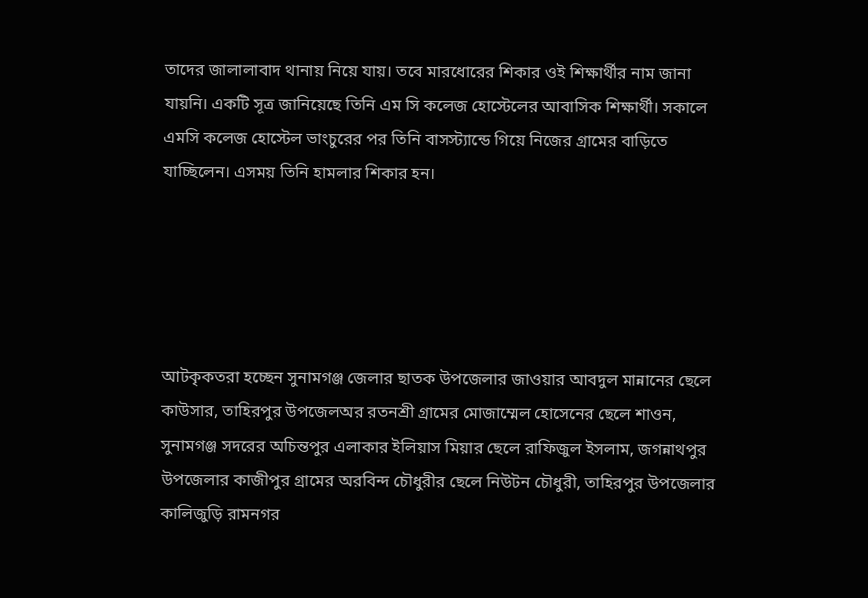তাদের জালালাবাদ থানায় নিয়ে যায়। তবে মারধোরের শিকার ওই শিক্ষার্থীর নাম জানা যায়নি। একটি সূত্র জানিয়েছে তিনি এম সি কলেজ হোস্টেলের আবাসিক শিক্ষার্থী। সকালে এমসি কলেজ হোস্টেল ভাংচুরের পর তিনি বাসস্ট্যান্ডে গিয়ে নিজের গ্রামের বাড়িতে যাচ্ছিলেন। এসময় তিনি হামলার শিকার হন।





আটকৃকতরা হচ্ছেন সুনামগঞ্জ জেলার ছাতক উপজেলার জাওয়ার আবদুল মান্নানের ছেলে কাউসার, তাহিরপুর উপজেলঅর রতনশ্রী গ্রামের মোজাম্মেল হোসেনের ছেলে শাওন, সুনামগঞ্জ সদরের অচিন্তপুর এলাকার ইলিয়াস মিয়ার ছেলে রাফিজুল ইসলাম, জগন্নাথপুর উপজেলার কাজীপুর গ্রামের অরবিন্দ চৌধুরীর ছেলে নিউটন চৌধুরী, তাহিরপুর উপজেলার কালিজুড়ি রামনগর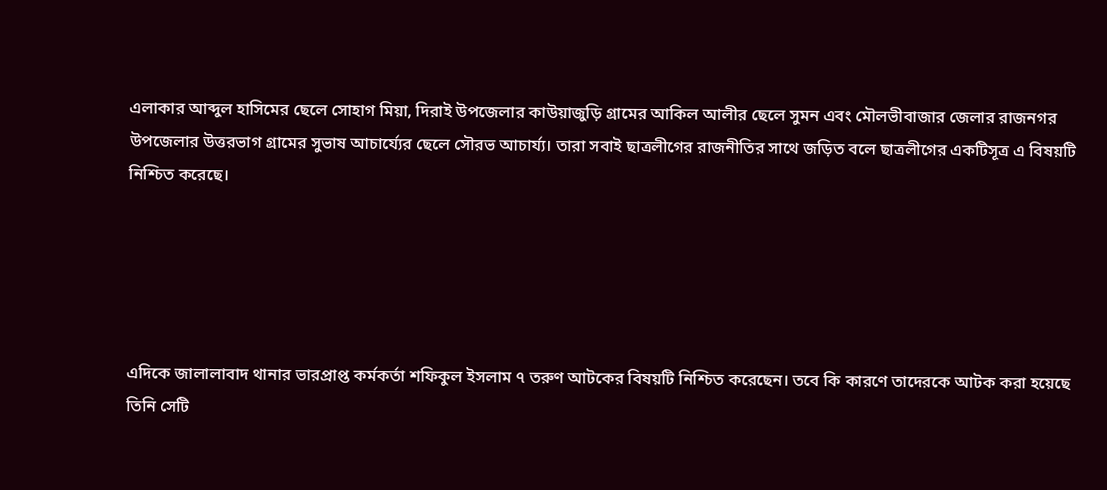এলাকার আব্দুল হাসিমের ছেলে সোহাগ মিয়া, দিরাই উপজেলার কাউয়াজুড়ি গ্রামের আকিল আলীর ছেলে সুমন এবং মৌলভীবাজার জেলার রাজনগর উপজেলার উত্তরভাগ গ্রামের সুভাষ আচার্য্যের ছেলে সৌরভ আচার্য্য। তারা সবাই ছাত্রলীগের রাজনীতির সাথে জড়িত বলে ছাত্রলীগের একটিসূত্র এ বিষয়টি নিশ্চিত করেছে।





এদিকে জালালাবাদ থানার ভারপ্রাপ্ত কর্মকর্তা শফিকুল ইসলাম ৭ তরুণ আটকের বিষয়টি নিশ্চিত করেছেন। তবে কি কারণে তাদেরকে আটক করা হয়েছে তিনি সেটি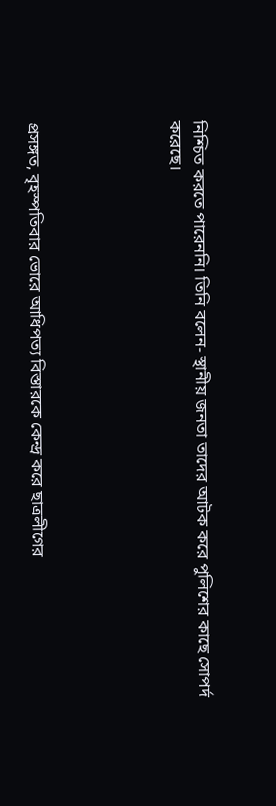নিশ্চিত করতে পারেননি। তিনি বলেন- স্থানীয় জনতা তাদের আটক করে পুলিশের কাছে সোপর্দ করেছে।





প্রসঙ্গত, বৃহস্পতিবার ভোরে আধিপত্য বিস্তারকে কেন্দ্র করে ছাত্রলীগের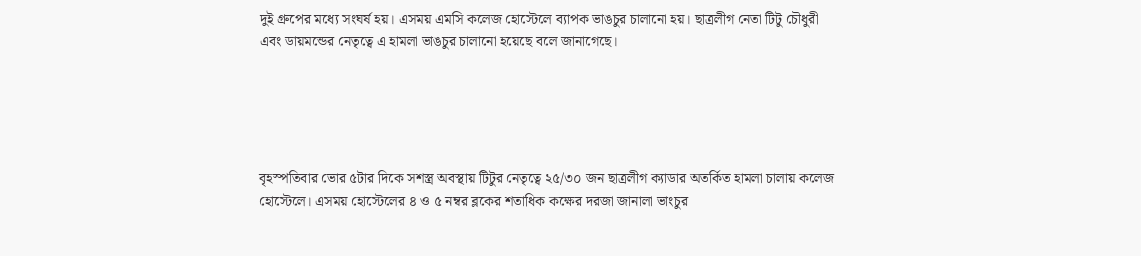দুই গ্রুপের মধ্যে সংঘর্ষ হয়। এসময় এমসি কলেজ হোস্টেলে ব্যাপক ভাঙচুর চালানো হয়। ছাত্রলীগ নেতা টিটু চৌধুরী এবং ডায়মন্ডের নেতৃত্বে এ হামলা ভাঙচুর চালানো হয়েছে বলে জানাগেছে।





বৃহস্পতিবার ভোর ৫টার দিকে সশস্ত্র অবস্থায় টিটুর নেতৃত্বে ২৫/৩০ জন ছাত্রলীগ ক্যাডার অতর্কিত হামলা চালায় কলেজ হোস্টেলে। এসময় হোস্টেলের ৪ ও ৫ নম্বর ব্লকের শতাধিক কক্ষের দরজা জানালা ভাংচুর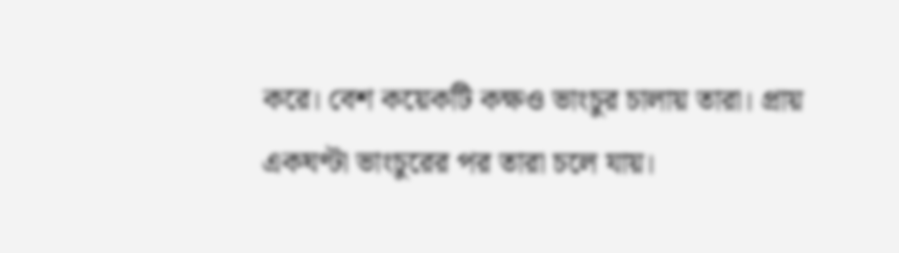করে। বেশ কয়েকটি কক্ষও ভাংচুর চালায় তারা। প্রায় একঘণ্টা ভাংচুরের পর তারা চলে যায়।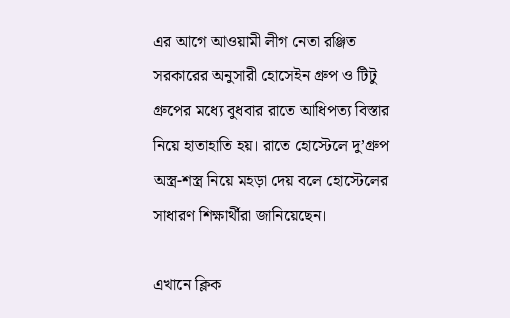এর আগে আওয়ামী লীগ নেতা রঞ্জিত সরকারের অনুসারী হোসেইন গ্রুপ ও টিটু গ্রুপের মধ্যে বুধবার রাতে আধিপত্য বিস্তার নিয়ে হাতাহাতি হয়। রাতে হোস্টেলে দু’গ্রুপ অস্ত্র-শস্ত্র নিয়ে মহড়া দেয় বলে হোস্টেলের সাধারণ শিক্ষার্থীরা জানিয়েছেন।

এখানে ক্লিক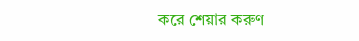করে শেয়ার করুণ